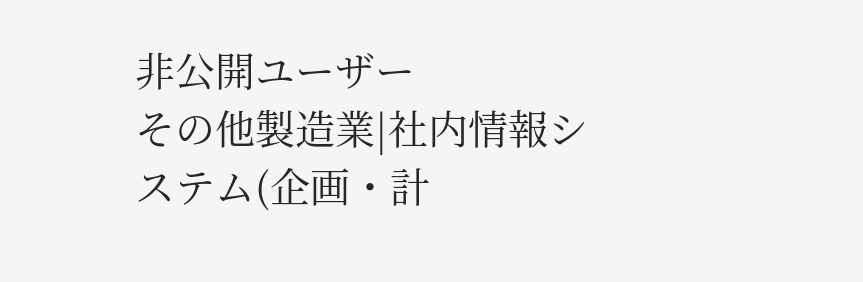非公開ユーザー
その他製造業|社内情報システム(企画・計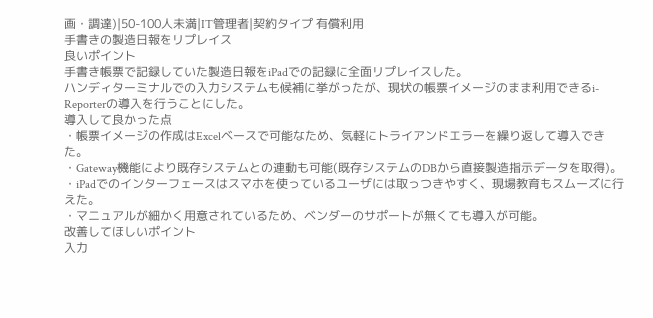画・調達)|50-100人未満|IT管理者|契約タイプ 有償利用
手書きの製造日報をリプレイス
良いポイント
手書き帳票で記録していた製造日報をiPadでの記録に全面リプレイスした。
ハンディターミナルでの入力システムも候補に挙がったが、現状の帳票イメージのまま利用できるi-Reporterの導入を行うことにした。
導入して良かった点
・帳票イメージの作成はExcelベースで可能なため、気軽にトライアンドエラーを繰り返して導入できた。
・Gateway機能により既存システムとの連動も可能(既存システムのDBから直接製造指示データを取得)。
・iPadでのインターフェースはスマホを使っているユーザには取っつきやすく、現場教育もスムーズに行えた。
・マニュアルが細かく用意されているため、ベンダーのサポートが無くても導入が可能。
改善してほしいポイント
入力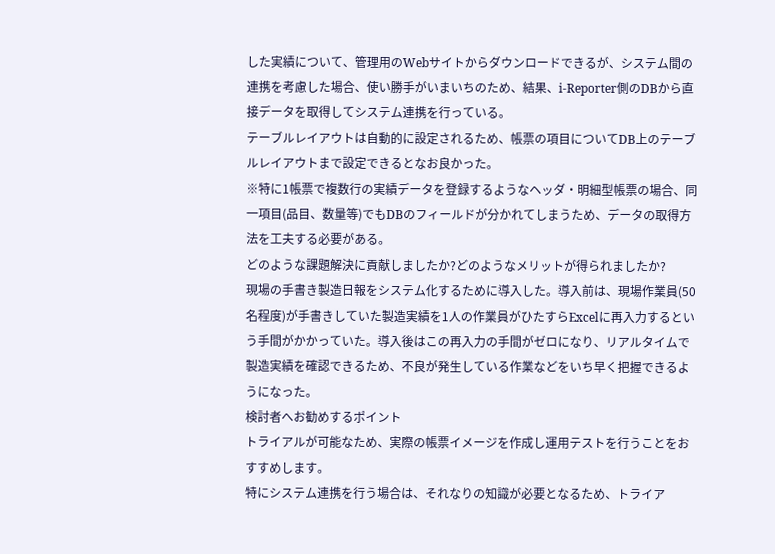した実績について、管理用のWebサイトからダウンロードできるが、システム間の連携を考慮した場合、使い勝手がいまいちのため、結果、i-Reporter側のDBから直接データを取得してシステム連携を行っている。
テーブルレイアウトは自動的に設定されるため、帳票の項目についてDB上のテーブルレイアウトまで設定できるとなお良かった。
※特に1帳票で複数行の実績データを登録するようなヘッダ・明細型帳票の場合、同一項目(品目、数量等)でもDBのフィールドが分かれてしまうため、データの取得方法を工夫する必要がある。
どのような課題解決に貢献しましたか?どのようなメリットが得られましたか?
現場の手書き製造日報をシステム化するために導入した。導入前は、現場作業員(50名程度)が手書きしていた製造実績を1人の作業員がひたすらExcelに再入力するという手間がかかっていた。導入後はこの再入力の手間がゼロになり、リアルタイムで製造実績を確認できるため、不良が発生している作業などをいち早く把握できるようになった。
検討者へお勧めするポイント
トライアルが可能なため、実際の帳票イメージを作成し運用テストを行うことをおすすめします。
特にシステム連携を行う場合は、それなりの知識が必要となるため、トライア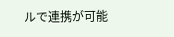ルで連携が可能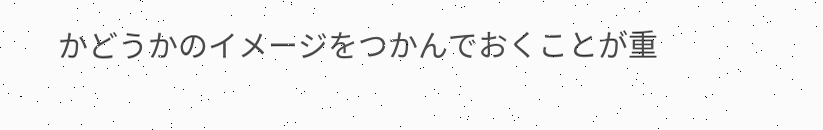かどうかのイメージをつかんでおくことが重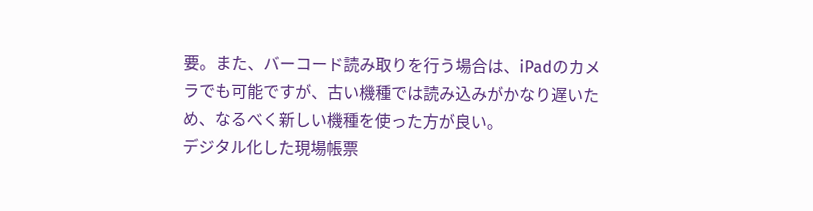要。また、バーコード読み取りを行う場合は、iPadのカメラでも可能ですが、古い機種では読み込みがかなり遅いため、なるべく新しい機種を使った方が良い。
デジタル化した現場帳票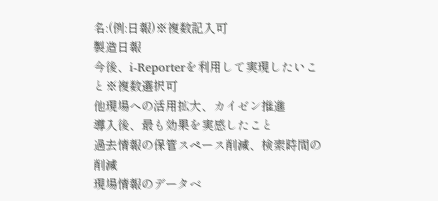名:(例:日報)※複数記入可
製造日報
今後、i-Reporterを利用して実現したいこと※複数選択可
他現場への活用拡大、カイゼン推進
導入後、最も効果を実感したこと
過去情報の保管スペース削減、検索時間の削減
現場情報のデータベ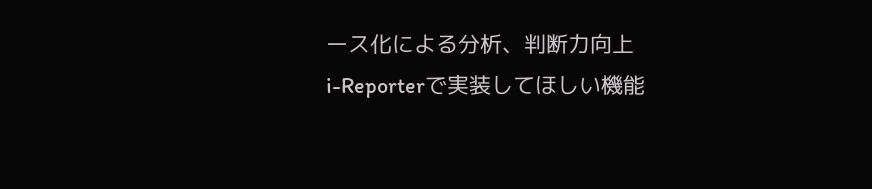ース化による分析、判断力向上
i-Reporterで実装してほしい機能